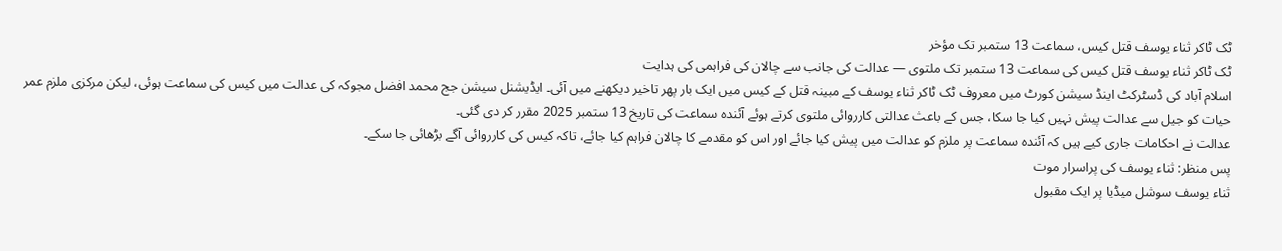ٹک ٹاکر ثناء یوسف قتل کیس، سماعت 13 ستمبر تک مؤخر
ٹک ٹاکر ثناء یوسف قتل کیس کی سماعت 13 ستمبر تک ملتوی — عدالت کی جانب سے چالان کی فراہمی کی ہدایت
اسلام آباد کی ڈسٹرکٹ اینڈ سیشن کورٹ میں معروف ٹک ٹاکر ثناء یوسف کے مبینہ قتل کے کیس میں ایک بار پھر تاخیر دیکھنے میں آئی۔ ایڈیشنل سیشن جج محمد افضل مجوکہ کی عدالت میں کیس کی سماعت ہوئی، لیکن مرکزی ملزم عمر حیات کو جیل سے عدالت پیش نہیں کیا جا سکا، جس کے باعث عدالتی کارروائی ملتوی کرتے ہوئے آئندہ سماعت کی تاریخ 13 ستمبر 2025 مقرر کر دی گئی۔
عدالت نے احکامات جاری کیے ہیں کہ آئندہ سماعت پر ملزم کو عدالت میں پیش کیا جائے اور اس کو مقدمے کا چالان فراہم کیا جائے، تاکہ کیس کی کارروائی آگے بڑھائی جا سکے۔
پس منظر: ثناء یوسف کی پراسرار موت
ثناء یوسف سوشل میڈیا پر ایک مقبول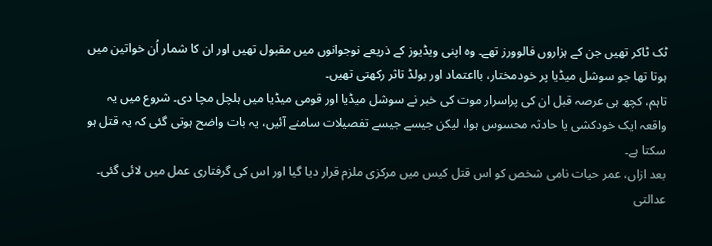ٹک ٹاکر تھیں جن کے ہزاروں فالوورز تھے۔ وہ اپنی ویڈیوز کے ذریعے نوجوانوں میں مقبول تھیں اور ان کا شمار اُن خواتین میں ہوتا تھا جو سوشل میڈیا پر خودمختار، بااعتماد اور بولڈ تاثر رکھتی تھیں۔
تاہم، کچھ ہی عرصہ قبل ان کی پراسرار موت کی خبر نے سوشل میڈیا اور قومی میڈیا میں ہلچل مچا دی۔ شروع میں یہ واقعہ ایک خودکشی یا حادثہ محسوس ہوا، لیکن جیسے جیسے تفصیلات سامنے آئیں، یہ بات واضح ہوتی گئی کہ یہ قتل ہو سکتا ہے۔
بعد ازاں، عمر حیات نامی شخص کو اس قتل کیس میں مرکزی ملزم قرار دیا گیا اور اس کی گرفتاری عمل میں لائی گئی۔
عدالتی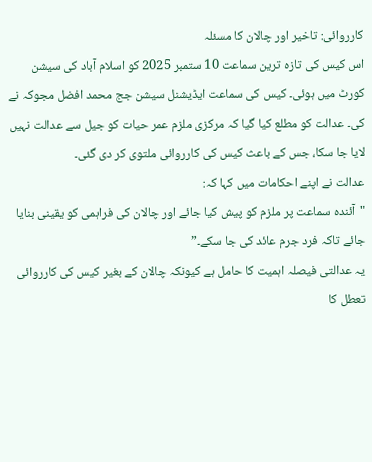کارروائی: تاخیر اور چالان کا مسئلہ
اس کیس کی تازہ ترین سماعت 10 ستمبر 2025 کو اسلام آباد کی سیشن کورٹ میں ہوئی۔ کیس کی سماعت ایڈیشنل سیشن جج محمد افضل مجوکہ نے کی۔ عدالت کو مطلع کیا گیا کہ مرکزی ملزم عمر حیات کو جیل سے عدالت نہیں لایا جا سکا، جس کے باعث کیس کی کارروائی ملتوی کر دی گئی۔
عدالت نے اپنے احکامات میں کہا کہ:
"آئندہ سماعت پر ملزم کو پیش کیا جائے اور چالان کی فراہمی کو یقینی بنایا جائے تاکہ فرد جرم عائد کی جا سکے۔”
یہ عدالتی فیصلہ اہمیت کا حامل ہے کیونکہ چالان کے بغیر کیس کی کارروائی تعطل کا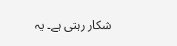شکار رہتی ہے۔ یہ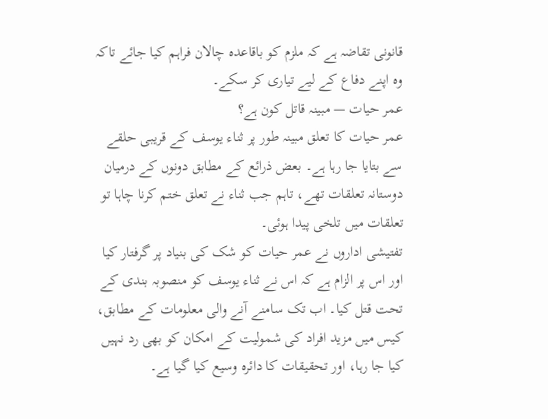قانونی تقاضہ ہے کہ ملزم کو باقاعدہ چالان فراہم کیا جائے تاکہ وہ اپنے دفاع کے لیے تیاری کر سکے۔
عمر حیات — مبینہ قاتل کون ہے؟
عمر حیات کا تعلق مبینہ طور پر ثناء یوسف کے قریبی حلقے سے بتایا جا رہا ہے۔ بعض ذرائع کے مطابق دونوں کے درمیان دوستانہ تعلقات تھے، تاہم جب ثناء نے تعلق ختم کرنا چاہا تو تعلقات میں تلخی پیدا ہوئی۔
تفتیشی اداروں نے عمر حیات کو شک کی بنیاد پر گرفتار کیا اور اس پر الزام ہے کہ اس نے ثناء یوسف کو منصوبہ بندی کے تحت قتل کیا۔ اب تک سامنے آنے والی معلومات کے مطابق، کیس میں مزید افراد کی شمولیت کے امکان کو بھی رد نہیں کیا جا رہا، اور تحقیقات کا دائرہ وسیع کیا گیا ہے۔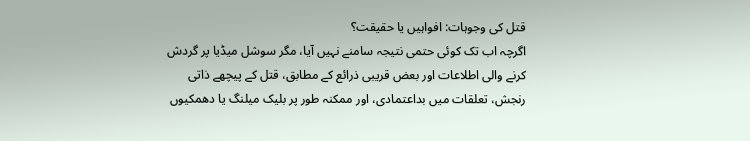قتل کی وجوہات: افواہیں یا حقیقت؟
اگرچہ اب تک کوئی حتمی نتیجہ سامنے نہیں آیا، مگر سوشل میڈیا پر گردش کرنے والی اطلاعات اور بعض قریبی ذرائع کے مطابق، قتل کے پیچھے ذاتی رنجش، تعلقات میں بداعتمادی، اور ممکنہ طور پر بلیک میلنگ یا دھمکیوں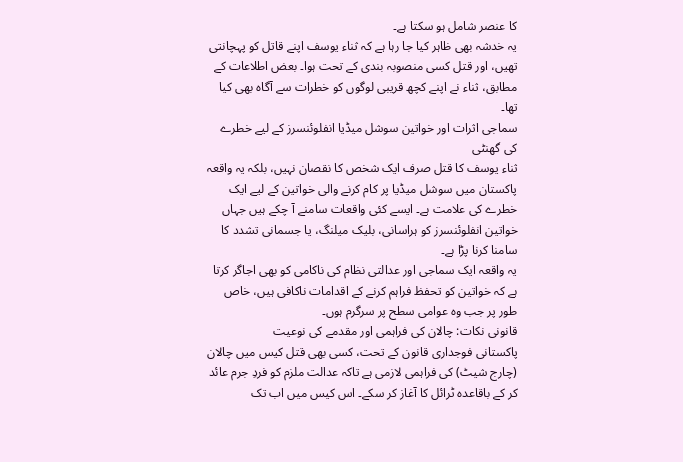کا عنصر شامل ہو سکتا ہے۔
یہ خدشہ بھی ظاہر کیا جا رہا ہے کہ ثناء یوسف اپنے قاتل کو پہچانتی تھیں، اور قتل کسی منصوبہ بندی کے تحت ہوا۔ بعض اطلاعات کے مطابق، ثناء نے اپنے کچھ قریبی لوگوں کو خطرات سے آگاہ بھی کیا تھا۔
سماجی اثرات اور خواتین سوشل میڈیا انفلوئنسرز کے لیے خطرے کی گھنٹی
ثناء یوسف کا قتل صرف ایک شخص کا نقصان نہیں، بلکہ یہ واقعہ پاکستان میں سوشل میڈیا پر کام کرنے والی خواتین کے لیے ایک خطرے کی علامت ہے۔ ایسے کئی واقعات سامنے آ چکے ہیں جہاں خواتین انفلوئنسرز کو ہراسانی، بلیک میلنگ، یا جسمانی تشدد کا سامنا کرنا پڑا ہے۔
یہ واقعہ ایک سماجی اور عدالتی نظام کی ناکامی کو بھی اجاگر کرتا ہے کہ خواتین کو تحفظ فراہم کرنے کے اقدامات ناکافی ہیں، خاص طور پر جب وہ عوامی سطح پر سرگرم ہوں۔
قانونی نکات: چالان کی فراہمی اور مقدمے کی نوعیت
پاکستانی فوجداری قانون کے تحت، کسی بھی قتل کیس میں چالان (چارج شیٹ) کی فراہمی لازمی ہے تاکہ عدالت ملزم کو فردِ جرم عائد کر کے باقاعدہ ٹرائل کا آغاز کر سکے۔ اس کیس میں اب تک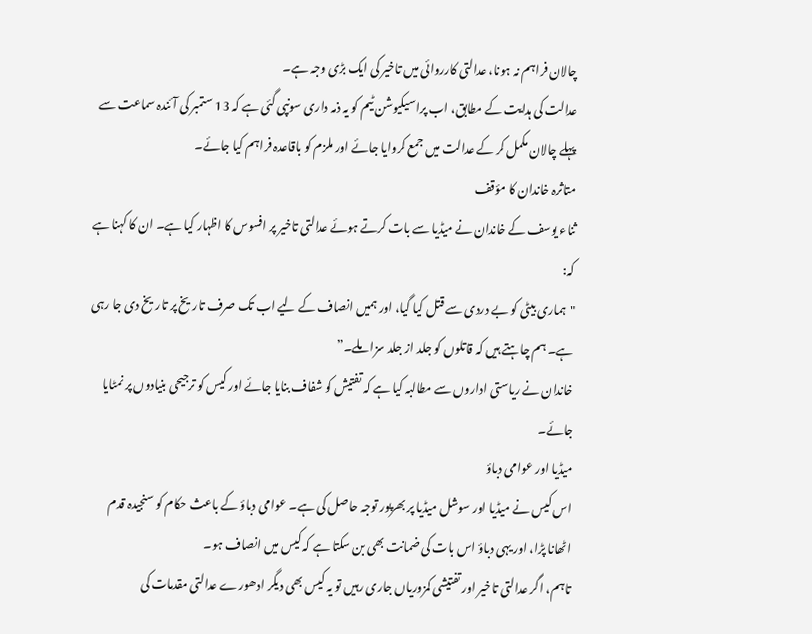چالان فراہم نہ ہونا، عدالتی کارروائی میں تاخیر کی ایک بڑی وجہ ہے۔
عدالت کی ہدایت کے مطابق، اب پراسیکیوشن ٹیم کو یہ ذمہ داری سونپی گئی ہے کہ 13 ستمبر کی آئندہ سماعت سے پہلے چالان مکمل کر کے عدالت میں جمع کروایا جائے اور ملزم کو باقاعدہ فراہم کیا جائے۔
متاثرہ خاندان کا مؤقف
ثناء یوسف کے خاندان نے میڈیا سے بات کرتے ہوئے عدالتی تاخیر پر افسوس کا اظہار کیا ہے۔ ان کا کہنا ہے کہ:
"ہماری بیٹی کو بے دردی سے قتل کیا گیا، اور ہمیں انصاف کے لیے اب تک صرف تاریخ پر تاریخ دی جا رہی ہے۔ ہم چاہتے ہیں کہ قاتلوں کو جلد از جلد سزا ملے۔”
خاندان نے ریاستی اداروں سے مطالبہ کیا ہے کہ تفتیش کو شفاف بنایا جائے اور کیس کو ترجیحی بنیادوں پر نمٹایا جائے۔
میڈیا اور عوامی دباؤ
اس کیس نے میڈیا اور سوشل میڈیا پر بھرپور توجہ حاصل کی ہے۔ عوامی دباؤ کے باعث حکام کو سنجیدہ قدم اٹھانا پڑا، اور یہی دباؤ اس بات کی ضمانت بھی بن سکتا ہے کہ کیس میں انصاف ہو۔
تاہم، اگر عدالتی تاخیر اور تفتیشی کمزوریاں جاری رہیں تو یہ کیس بھی دیگر ادھورے عدالتی مقدمات کی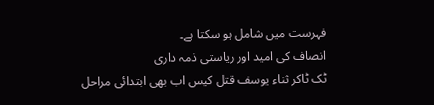فہرست میں شامل ہو سکتا ہے۔
انصاف کی امید اور ریاستی ذمہ داری
ٹک ٹاکر ثناء یوسف قتل کیس اب بھی ابتدائی مراحل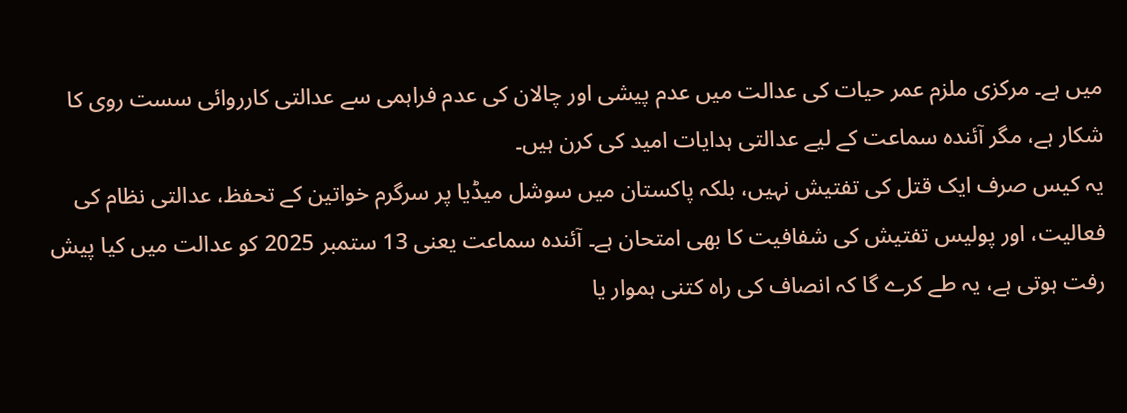میں ہے۔ مرکزی ملزم عمر حیات کی عدالت میں عدم پیشی اور چالان کی عدم فراہمی سے عدالتی کارروائی سست روی کا شکار ہے، مگر آئندہ سماعت کے لیے عدالتی ہدایات امید کی کرن ہیں۔
یہ کیس صرف ایک قتل کی تفتیش نہیں، بلکہ پاکستان میں سوشل میڈیا پر سرگرم خواتین کے تحفظ، عدالتی نظام کی فعالیت، اور پولیس تفتیش کی شفافیت کا بھی امتحان ہے۔ آئندہ سماعت یعنی 13 ستمبر 2025 کو عدالت میں کیا پیش رفت ہوتی ہے، یہ طے کرے گا کہ انصاف کی راہ کتنی ہموار یا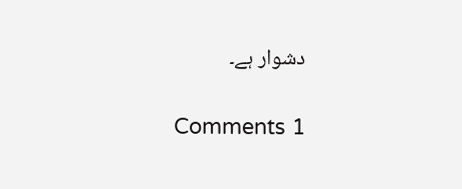دشوار ہے۔

Comments 1